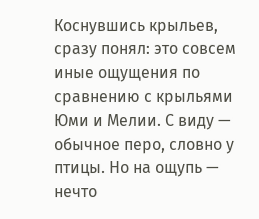Коснувшись крыльев, сразу понял: это совсем иные ощущения по сравнению с крыльями Юми и Мелии. С виду — обычное перо, словно у птицы. Но на ощупь — нечто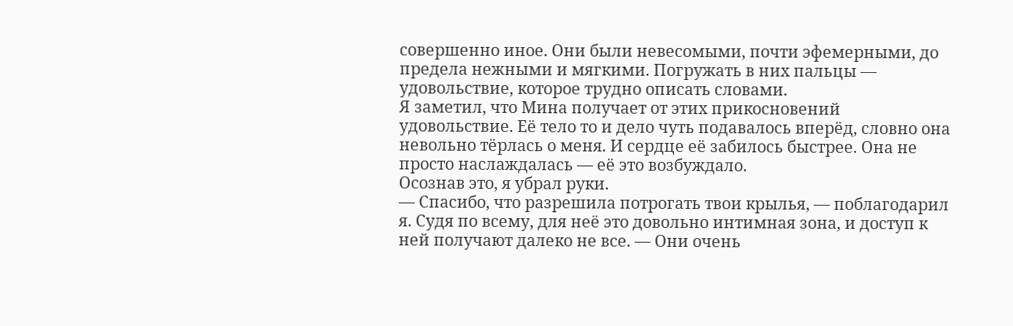совершенно иное. Они были невесомыми, почти эфемерными, до предела нежными и мягкими. Погружать в них пальцы — удовольствие, которое трудно описать словами.
Я заметил, что Мина получает от этих прикосновений удовольствие. Её тело то и дело чуть подавалось вперёд, словно она невольно тёрлась о меня. И сердце её забилось быстрее. Она не просто наслаждалась — её это возбуждало.
Осознав это, я убрал руки.
— Спасибо, что разрешила потрогать твои крылья, — поблагодарил я. Судя по всему, для неё это довольно интимная зона, и доступ к ней получают далеко не все. — Они очень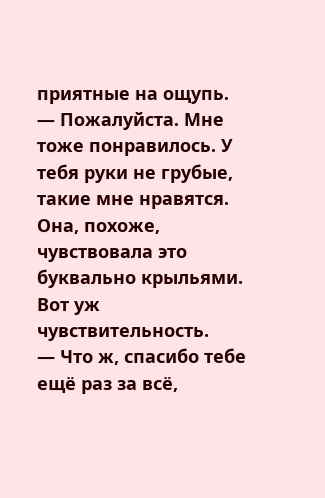приятные на ощупь.
— Пожалуйста. Мне тоже понравилось. У тебя руки не грубые, такие мне нравятся.
Она, похоже, чувствовала это буквально крыльями. Вот уж чувствительность.
— Что ж, спасибо тебе ещё раз за всё,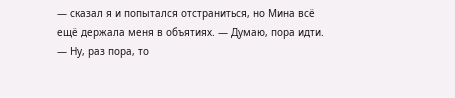— сказал я и попытался отстраниться, но Мина всё ещё держала меня в объятиях. — Думаю, пора идти.
— Ну, раз пора, то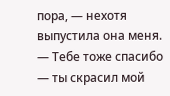пора, — нехотя выпустила она меня. — Тебе тоже спасибо — ты скрасил мой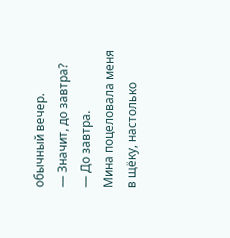обычный вечер.
— Значит, до завтра?
— До завтра.
Мина поцеловала меня в щёку, настолько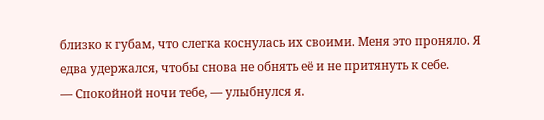близко к губам, что слегка коснулась их своими. Меня это проняло. Я едва удержался, чтобы снова не обнять её и не притянуть к себе.
— Спокойной ночи тебе, — улыбнулся я.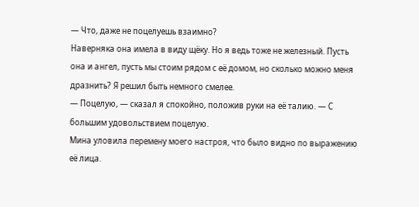— Что, даже не поцелуешь взаимно?
Наверняка она имела в виду щёку. Но я ведь тоже не железный. Пусть она и ангел, пусть мы стоим рядом с её домом, но сколько можно меня дразнить? Я решил быть немного смелее.
— Поцелую, — сказал я спокойно, положив руки на её талию. — С большим удовольствием поцелую.
Мина уловила перемену моего настроя, что было видно по выражению её лица.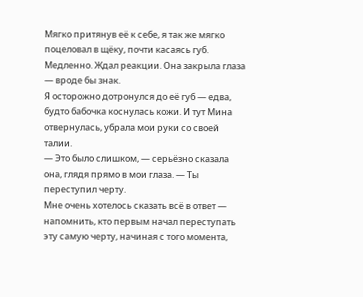Мягко притянув её к себе, я так же мягко поцеловал в щёку, почти касаясь губ. Медленно. Ждал реакции. Она закрыла глаза — вроде бы знак.
Я осторожно дотронулся до её губ — едва, будто бабочка коснулась кожи. И тут Мина отвернулась, убрала мои руки со своей талии.
— Это было слишком, — серьёзно сказала она, глядя прямо в мои глаза. — Ты переступил черту.
Мне очень хотелось сказать всё в ответ — напомнить, кто первым начал переступать эту самую черту, начиная с того момента,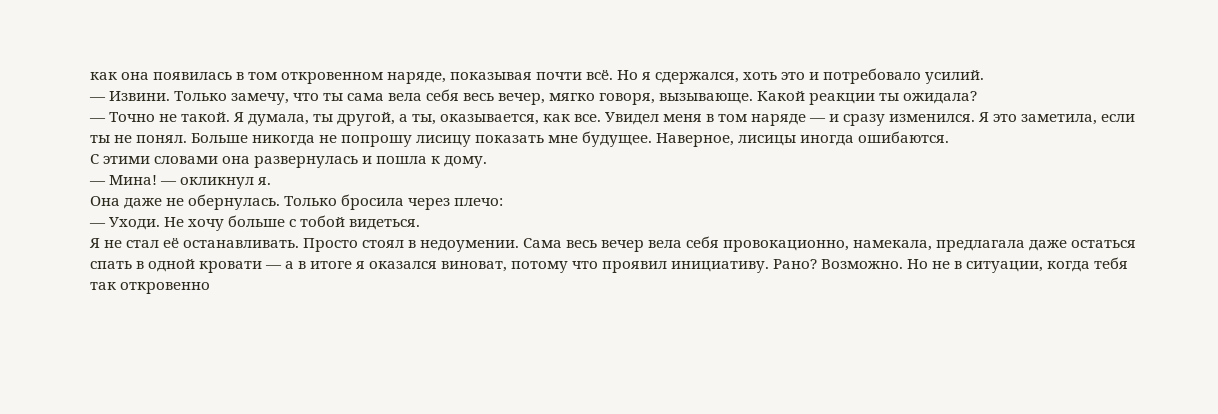как она появилась в том откровенном наряде, показывая почти всё. Но я сдержался, хоть это и потребовало усилий.
— Извини. Только замечу, что ты сама вела себя весь вечер, мягко говоря, вызывающе. Какой реакции ты ожидала?
— Точно не такой. Я думала, ты другой, а ты, оказывается, как все. Увидел меня в том наряде — и сразу изменился. Я это заметила, если ты не понял. Больше никогда не попрошу лисицу показать мне будущее. Наверное, лисицы иногда ошибаются.
С этими словами она развернулась и пошла к дому.
— Мина! — окликнул я.
Она даже не обернулась. Только бросила через плечо:
— Уходи. Не хочу больше с тобой видеться.
Я не стал её останавливать. Просто стоял в недоумении. Сама весь вечер вела себя провокационно, намекала, предлагала даже остаться спать в одной кровати — а в итоге я оказался виноват, потому что проявил инициативу. Рано? Возможно. Но не в ситуации, когда тебя так откровенно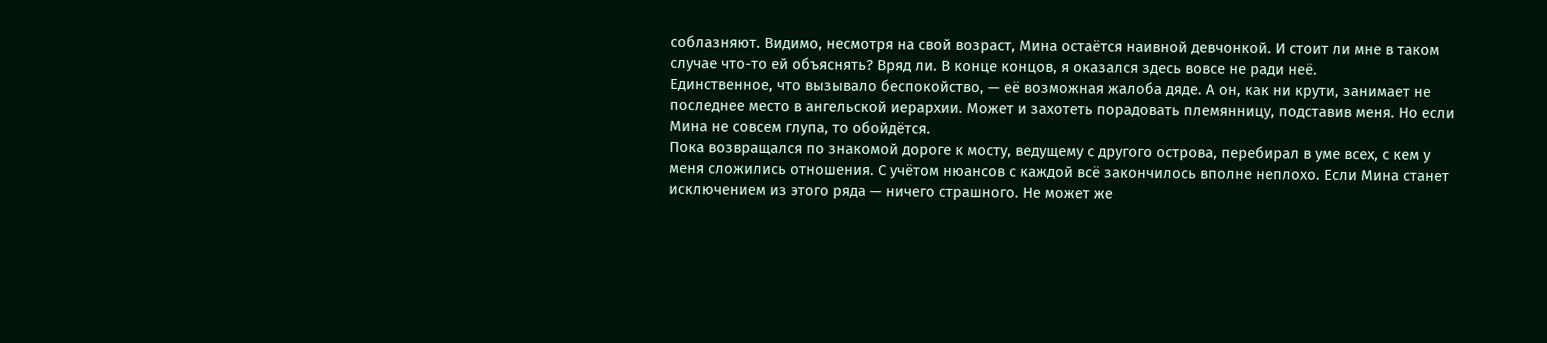соблазняют. Видимо, несмотря на свой возраст, Мина остаётся наивной девчонкой. И стоит ли мне в таком случае что-то ей объяснять? Вряд ли. В конце концов, я оказался здесь вовсе не ради неё.
Единственное, что вызывало беспокойство, — её возможная жалоба дяде. А он, как ни крути, занимает не последнее место в ангельской иерархии. Может и захотеть порадовать племянницу, подставив меня. Но если Мина не совсем глупа, то обойдётся.
Пока возвращался по знакомой дороге к мосту, ведущему с другого острова, перебирал в уме всех, с кем у меня сложились отношения. С учётом нюансов с каждой всё закончилось вполне неплохо. Если Мина станет исключением из этого ряда — ничего страшного. Не может же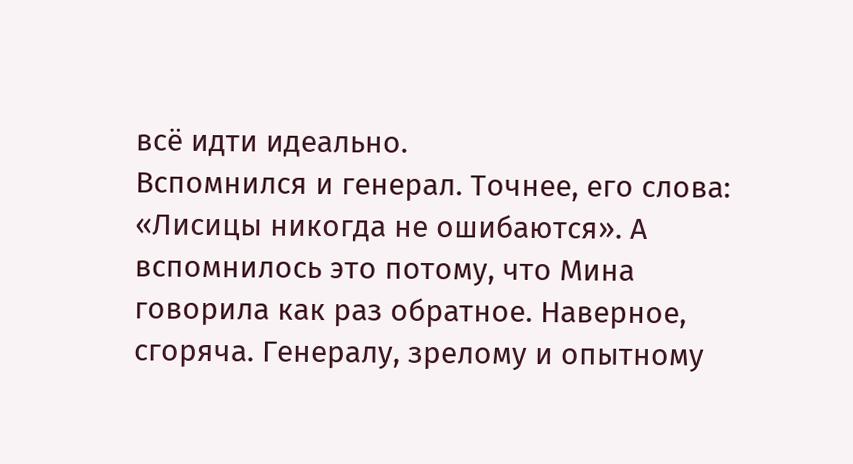всё идти идеально.
Вспомнился и генерал. Точнее, его слова: «Лисицы никогда не ошибаются». А вспомнилось это потому, что Мина говорила как раз обратное. Наверное, сгоряча. Генералу, зрелому и опытному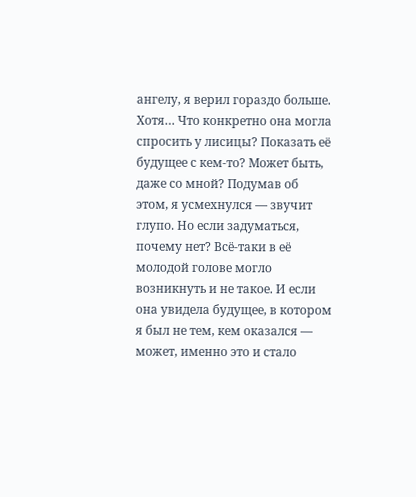ангелу, я верил гораздо больше.
Хотя… Что конкретно она могла спросить у лисицы? Показать её будущее с кем-то? Может быть, даже со мной? Подумав об этом, я усмехнулся — звучит глупо. Но если задуматься, почему нет? Всё-таки в её молодой голове могло возникнуть и не такое. И если она увидела будущее, в котором я был не тем, кем оказался — может, именно это и стало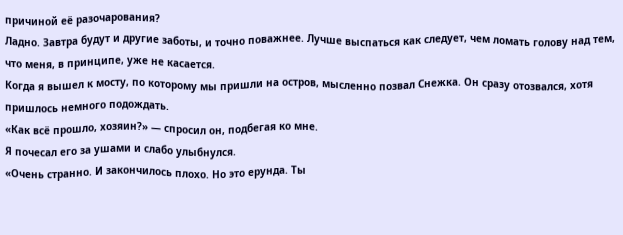причиной её разочарования?
Ладно. Завтра будут и другие заботы, и точно поважнее. Лучше выспаться как следует, чем ломать голову над тем, что меня, в принципе, уже не касается.
Когда я вышел к мосту, по которому мы пришли на остров, мысленно позвал Снежка. Он сразу отозвался, хотя пришлось немного подождать.
«Как всё прошло, хозяин?» — спросил он, подбегая ко мне.
Я почесал его за ушами и слабо улыбнулся.
«Очень странно. И закончилось плохо. Но это ерунда. Ты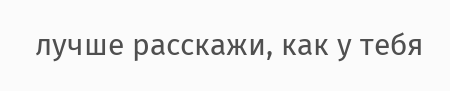лучше расскажи, как у тебя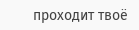проходит твоё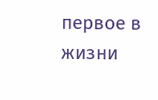первое в жизни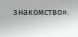знакомство».